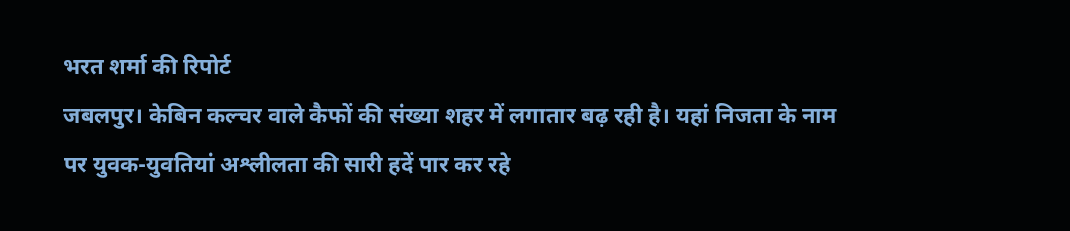भरत शर्मा की रिपोर्ट
जबलपुर। केबिन कल्चर वाले कैफों की संख्या शहर में लगातार बढ़ रही है। यहां निजता के नाम पर युवक-युवतियां अश्लीलता की सारी हदें पार कर रहे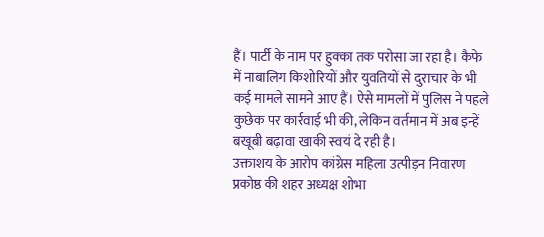हैं। पार्टी के नाम पर हुक्का तक परोसा जा रहा है। कैफे में नाबालिग किशोरियों और युवतियों से दुराचार के भी कई मामले सामने आए हैं। ऐसे मामलों में पुलिस ने पहले कुछेक पर कार्रवाई भी की, लेकिन वर्तमान में अब इन्हें बखूबी बढ़ावा खाकी स्वयं दे रही है।
उक्ताशय के आरोप कांग्रेस महिला उत्पीड़न निवारण प्रकोष्ठ की शहर अध्यक्ष शोभा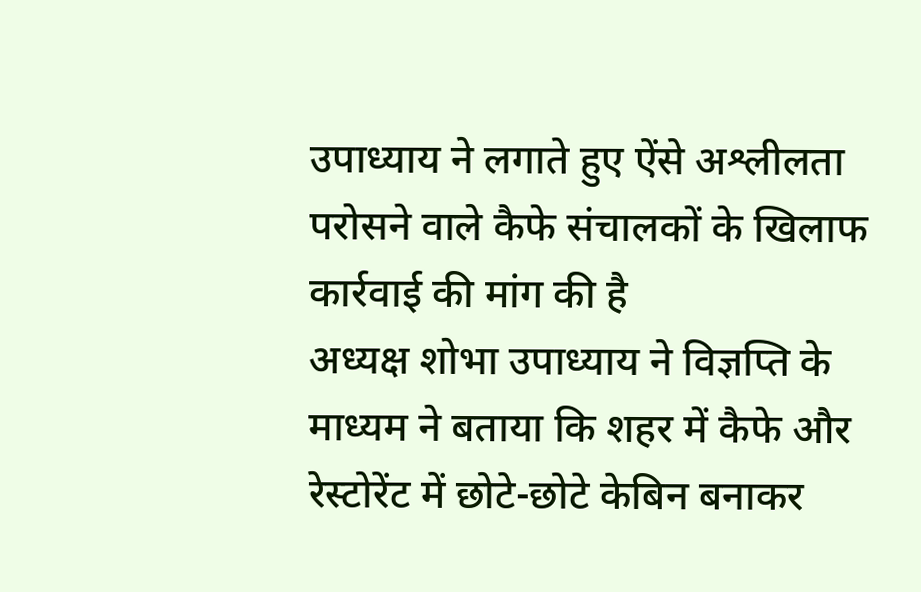उपाध्याय ने लगाते हुए ऐंसे अश्लीलता परोसने वाले कैफे संचालकों के खिलाफ कार्रवाई की मांग की है
अध्यक्ष शोभा उपाध्याय ने विज्ञप्ति के माध्यम ने बताया कि शहर में कैफे और रेस्टोरेंट में छोटे-छोटे केबिन बनाकर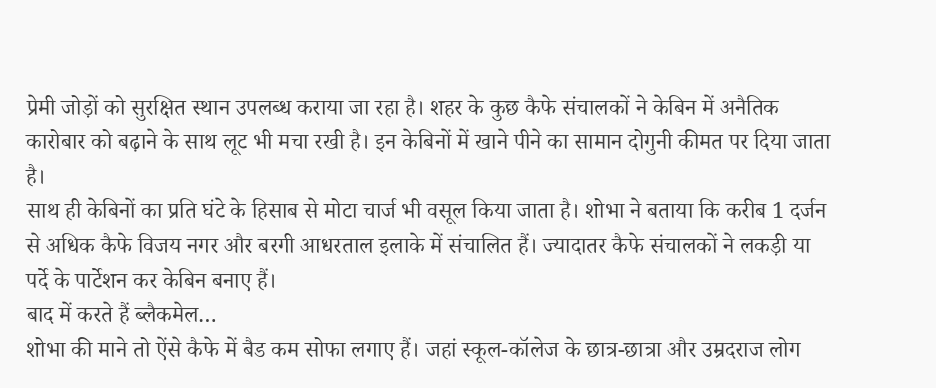प्रेमी जोड़ों को सुरक्षित स्थान उपलब्ध कराया जा रहा है। शहर के कुछ कैफे संचालकों ने केबिन में अनैतिक कारोबार को बढ़ाने के साथ लूट भी मचा रखी है। इन केबिनों में खाने पीने का सामान दोगुनी कीमत पर दिया जाता है।
साथ ही केबिनों का प्रति घंटे के हिसाब से मोटा चार्ज भी वसूल किया जाता है। शोभा ने बताया कि करीब 1 दर्जन से अधिक कैफे विजय नगर और बरगी आधरताल इलाके में संचालित हैं। ज्यादातर कैफे संचालकों ने लकड़ी या पर्दे के पार्टेशन कर केबिन बनाए हैं।
बाद में करते हैं ब्लैकमेल…
शोभा की माने तो ऐंसे कैफे में बैड कम सोफा लगाए हैं। जहां स्कूल-कॉलेज के छात्र-छात्रा और उम्रदराज लोग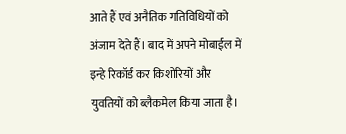आते हैं एवं अनैतिक गतिविधियों को अंजाम देते हैं। बाद में अपने मोबाईल में इन्हे रिकॉर्ड कर किशोरियों और युवतियों को ब्लैकमेल किया जाता है।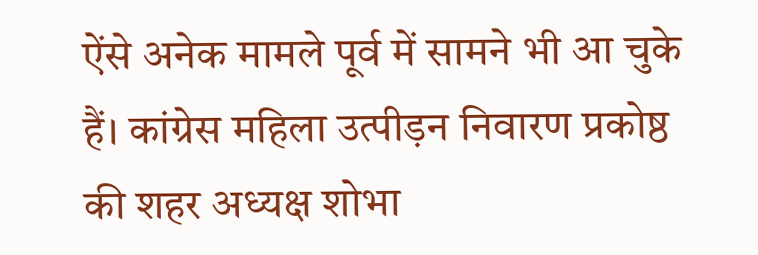ऐंसे अनेक मामले पूर्व में सामने भी आ चुके हैं। कांग्रेस महिला उत्पीड़न निवारण प्रकोष्ठ की शहर अध्यक्ष शोभा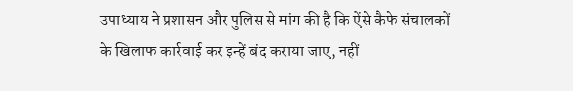उपाध्याय ने प्रशासन और पुलिस से मांग की है कि ऐंसे कैफे संचालकों के खिलाफ कार्रवाई कर इन्हें बंद कराया जाए, नहीं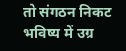तो संगठन निकट भविष्य में उग्र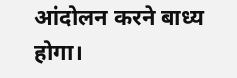आंदोलन करने बाध्य होगा।